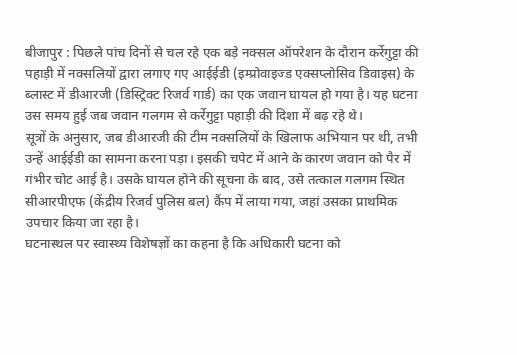बीजापुर : पिछले पांच दिनों से चल रहे एक बड़े नक्सल ऑपरेशन के दौरान कर्रेगुट्टा की पहाड़ी में नक्सलियों द्वारा लगाए गए आईईडी (इम्प्रोवाइज्ड एक्सप्लोसिव डिवाइस) के ब्लास्ट में डीआरजी (डिस्ट्रिक्ट रिजर्व गार्ड) का एक जवान घायल हो गया है। यह घटना उस समय हुई जब जवान गलगम से कर्रेगुट्टा पहाड़ी की दिशा में बढ़ रहे थे।
सूत्रों के अनुसार, जब डीआरजी की टीम नक्सलियों के खिलाफ अभियान पर थी, तभी उन्हें आईईडी का सामना करना पड़ा। इसकी चपेट में आने के कारण जवान को पैर में गंभीर चोट आई है। उसके घायल होने की सूचना के बाद, उसे तत्काल गलगम स्थित सीआरपीएफ (केंद्रीय रिजर्व पुलिस बल) कैंप में लाया गया, जहां उसका प्राथमिक उपचार किया जा रहा है।
घटनास्थल पर स्वास्थ्य विशेषज्ञों का कहना है कि अधिकारी घटना को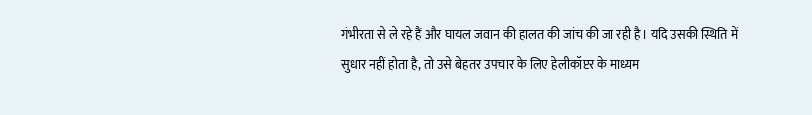गंभीरता से ले रहे हैं और घायल जवान की हालत की जांच की जा रही है। यदि उसकी स्थिति में सुधार नहीं होता है, तो उसे बेहतर उपचार के लिए हेलीकॉप्टर के माध्यम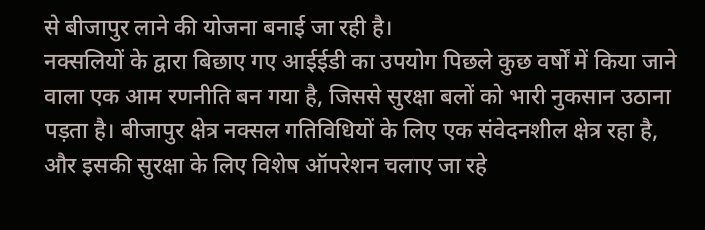से बीजापुर लाने की योजना बनाई जा रही है।
नक्सलियों के द्वारा बिछाए गए आईईडी का उपयोग पिछले कुछ वर्षों में किया जाने वाला एक आम रणनीति बन गया है, जिससे सुरक्षा बलों को भारी नुकसान उठाना पड़ता है। बीजापुर क्षेत्र नक्सल गतिविधियों के लिए एक संवेदनशील क्षेत्र रहा है, और इसकी सुरक्षा के लिए विशेष ऑपरेशन चलाए जा रहे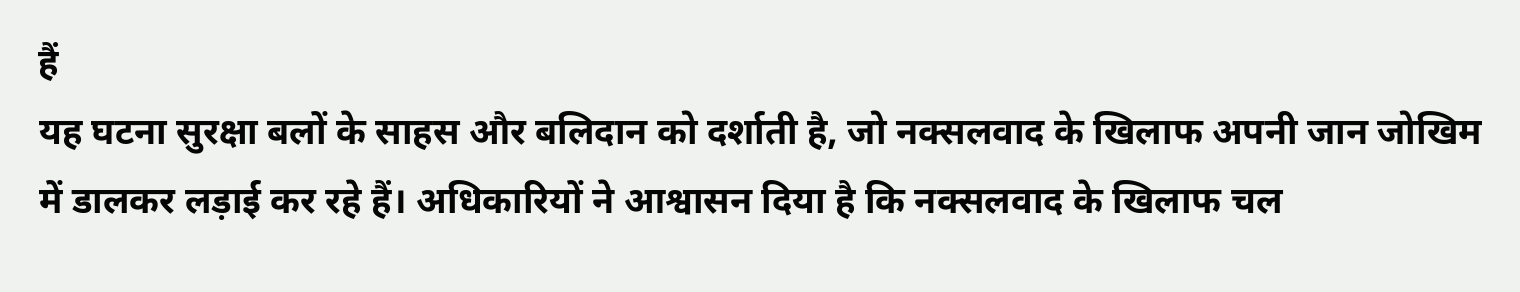हैं
यह घटना सुरक्षा बलों के साहस और बलिदान को दर्शाती है, जो नक्सलवाद के खिलाफ अपनी जान जोखिम में डालकर लड़ाई कर रहे हैं। अधिकारियों ने आश्वासन दिया है कि नक्सलवाद के खिलाफ चल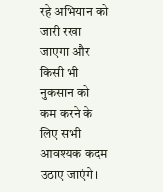रहे अभियान को जारी रखा जाएगा और किसी भी नुकसान को कम करने के लिए सभी आवश्यक कदम उठाए जाएंगे।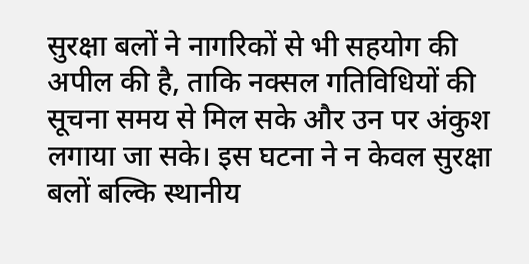सुरक्षा बलों ने नागरिकों से भी सहयोग की अपील की है, ताकि नक्सल गतिविधियों की सूचना समय से मिल सके और उन पर अंकुश लगाया जा सके। इस घटना ने न केवल सुरक्षा बलों बल्कि स्थानीय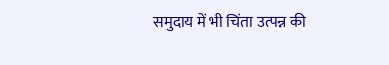समुदाय में भी चिंता उत्पन्न की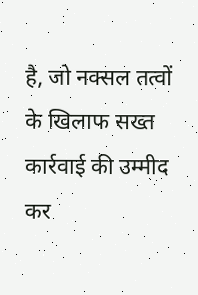है, जो नक्सल तत्वों के खिलाफ सख्त कार्रवाई की उम्मीद कर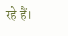रहे हैं।